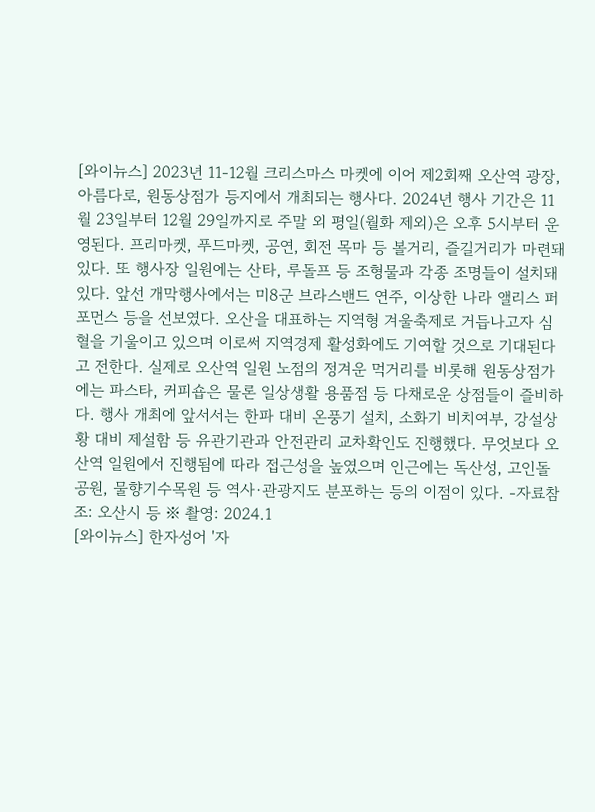[와이뉴스] 2023년 11-12월 크리스마스 마켓에 이어 제2회째 오산역 광장, 아름다로, 원동상점가 등지에서 개최되는 행사다. 2024년 행사 기간은 11월 23일부터 12월 29일까지로 주말 외 평일(월화 제외)은 오후 5시부터 운영된다. 프리마켓, 푸드마켓, 공연, 회전 목마 등 볼거리, 즐길거리가 마련돼 있다. 또 행사장 일원에는 산타, 루돌프 등 조형물과 각종 조명들이 설치돼 있다. 앞선 개막행사에서는 미8군 브라스밴드 연주, 이상한 나라 앨리스 퍼포먼스 등을 선보였다. 오산을 대표하는 지역형 겨울축제로 거듭나고자 심혈을 기울이고 있으며 이로써 지역경제 활성화에도 기여할 것으로 기대된다고 전한다. 실제로 오산역 일원 노점의 정겨운 먹거리를 비롯해 원동상점가에는 파스타, 커피숍은 물론 일상생활 용품점 등 다채로운 상점들이 즐비하다. 행사 개최에 앞서서는 한파 대비 온풍기 설치, 소화기 비치여부, 강설상황 대비 제설함 등 유관기관과 안전관리 교차확인도 진행했다. 무엇보다 오산역 일원에서 진행됨에 따라 접근성을 높였으며 인근에는 독산성, 고인돌공원, 물향기수목원 등 역사·관광지도 분포하는 등의 이점이 있다. -자료참조: 오산시 등 ※ 촬영: 2024.1
[와이뉴스] 한자성어 '자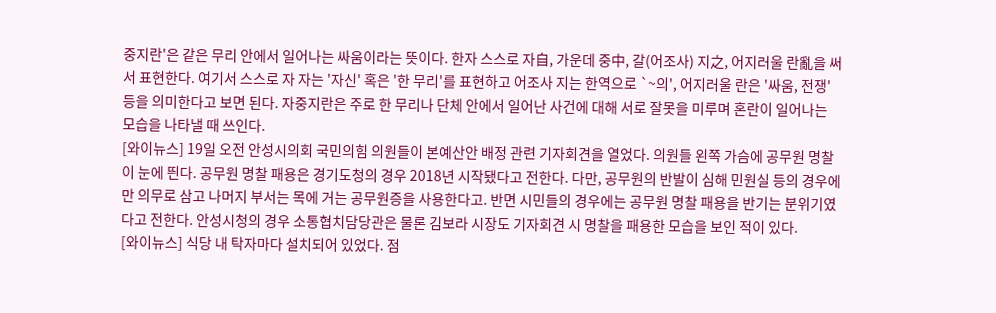중지란'은 같은 무리 안에서 일어나는 싸움이라는 뜻이다. 한자 스스로 자自, 가운데 중中, 갈(어조사) 지之, 어지러울 란亂을 써서 표현한다. 여기서 스스로 자 자는 '자신' 혹은 '한 무리'를 표현하고 어조사 지는 한역으로 `~의', 어지러울 란은 '싸움, 전쟁' 등을 의미한다고 보면 된다. 자중지란은 주로 한 무리나 단체 안에서 일어난 사건에 대해 서로 잘못을 미루며 혼란이 일어나는 모습을 나타낼 때 쓰인다.
[와이뉴스] 19일 오전 안성시의회 국민의힘 의원들이 본예산안 배정 관련 기자회견을 열었다. 의원들 왼쪽 가슴에 공무원 명찰이 눈에 띈다. 공무원 명찰 패용은 경기도청의 경우 2018년 시작됐다고 전한다. 다만, 공무원의 반발이 심해 민원실 등의 경우에만 의무로 삼고 나머지 부서는 목에 거는 공무원증을 사용한다고. 반면 시민들의 경우에는 공무원 명찰 패용을 반기는 분위기였다고 전한다. 안성시청의 경우 소통협치담당관은 물론 김보라 시장도 기자회견 시 명찰을 패용한 모습을 보인 적이 있다.
[와이뉴스] 식당 내 탁자마다 설치되어 있었다. 점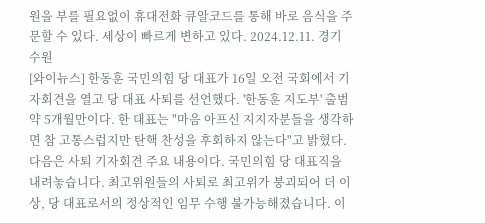원을 부를 필요없이 휴대전화 큐알코드를 통해 바로 음식을 주문할 수 있다. 세상이 빠르게 변하고 있다. 2024.12.11. 경기 수원
[와이뉴스] 한동훈 국민의힘 당 대표가 16일 오전 국회에서 기자회견을 열고 당 대표 사퇴를 선언했다. '한동훈 지도부' 출범 약 5개월만이다. 한 대표는 "마음 아프신 지지자분들을 생각하면 참 고통스럽지만 탄핵 찬성을 후회하지 않는다"고 밝혔다. 다음은 사퇴 기자회견 주요 내용이다. 국민의힘 당 대표직을 내려놓습니다. 최고위원들의 사퇴로 최고위가 붕괴되어 더 이상, 당 대표로서의 정상적인 임무 수행 불가능해졌습니다. 이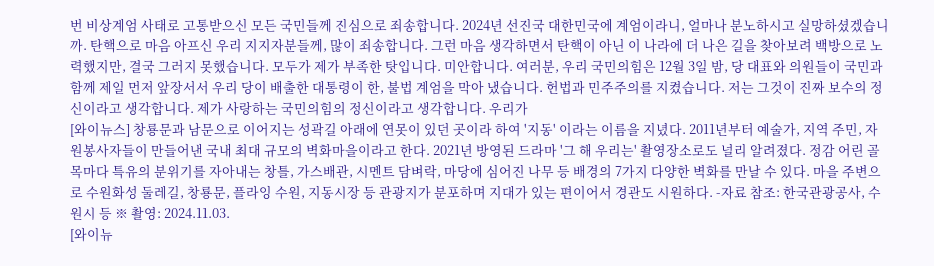번 비상계엄 사태로 고통받으신 모든 국민들께 진심으로 죄송합니다. 2024년 선진국 대한민국에 계엄이라니, 얼마나 분노하시고 실망하셨겠습니까. 탄핵으로 마음 아프신 우리 지지자분들께, 많이 죄송합니다. 그런 마음 생각하면서 탄핵이 아닌 이 나라에 더 나은 길을 찾아보려 백방으로 노력했지만, 결국 그러지 못했습니다. 모두가 제가 부족한 탓입니다. 미안합니다. 여러분, 우리 국민의힘은 12월 3일 밤, 당 대표와 의원들이 국민과 함께 제일 먼저 앞장서서 우리 당이 배출한 대통령이 한, 불법 계엄을 막아 냈습니다. 헌법과 민주주의를 지켰습니다. 저는 그것이 진짜 보수의 정신이라고 생각합니다. 제가 사랑하는 국민의힘의 정신이라고 생각합니다. 우리가
[와이뉴스] 창룡문과 남문으로 이어지는 성곽길 아래에 연못이 있던 곳이라 하여 '지동' 이라는 이름을 지녔다. 2011년부터 예술가, 지역 주민, 자원봉사자들이 만들어낸 국내 최대 규모의 벽화마을이라고 한다. 2021년 방영된 드라마 '그 해 우리는' 촬영장소로도 널리 알려졌다. 정감 어린 골목마다 특유의 분위기를 자아내는 창틀, 가스배관, 시멘트 담벼락, 마당에 심어진 나무 등 배경의 7가지 다양한 벽화를 만날 수 있다. 마을 주변으로 수원화성 둘레길, 창룡문, 플라잉 수원, 지동시장 등 관광지가 분포하며 지대가 있는 편이어서 경관도 시원하다. -자료 참조: 한국관광공사, 수원시 등 ※ 촬영: 2024.11.03.
[와이뉴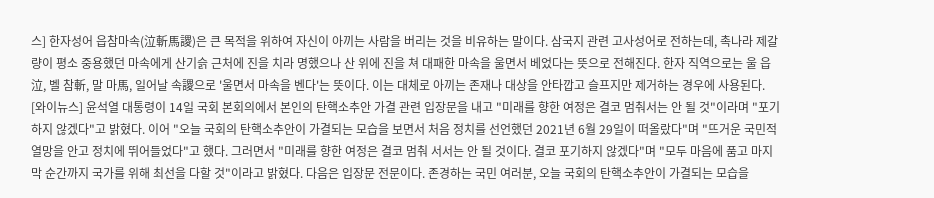스] 한자성어 읍참마속(泣斬馬謖)은 큰 목적을 위하여 자신이 아끼는 사람을 버리는 것을 비유하는 말이다. 삼국지 관련 고사성어로 전하는데, 촉나라 제갈량이 평소 중용했던 마속에게 산기슭 근처에 진을 치라 명했으나 산 위에 진을 쳐 대패한 마속을 울면서 베었다는 뜻으로 전해진다. 한자 직역으로는 울 읍泣, 벨 참斬, 말 마馬, 일어날 속謖으로 '울면서 마속을 벤다'는 뜻이다. 이는 대체로 아끼는 존재나 대상을 안타깝고 슬프지만 제거하는 경우에 사용된다.
[와이뉴스] 윤석열 대통령이 14일 국회 본회의에서 본인의 탄핵소추안 가결 관련 입장문을 내고 "미래를 향한 여정은 결코 멈춰서는 안 될 것"이라며 "포기하지 않겠다"고 밝혔다. 이어 "오늘 국회의 탄핵소추안이 가결되는 모습을 보면서 처음 정치를 선언했던 2021년 6월 29일이 떠올랐다"며 "뜨거운 국민적 열망을 안고 정치에 뛰어들었다"고 했다. 그러면서 "미래를 향한 여정은 결코 멈춰 서서는 안 될 것이다. 결코 포기하지 않겠다"며 "모두 마음에 품고 마지막 순간까지 국가를 위해 최선을 다할 것"이라고 밝혔다. 다음은 입장문 전문이다. 존경하는 국민 여러분, 오늘 국회의 탄핵소추안이 가결되는 모습을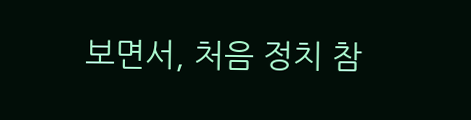보면서, 처음 정치 참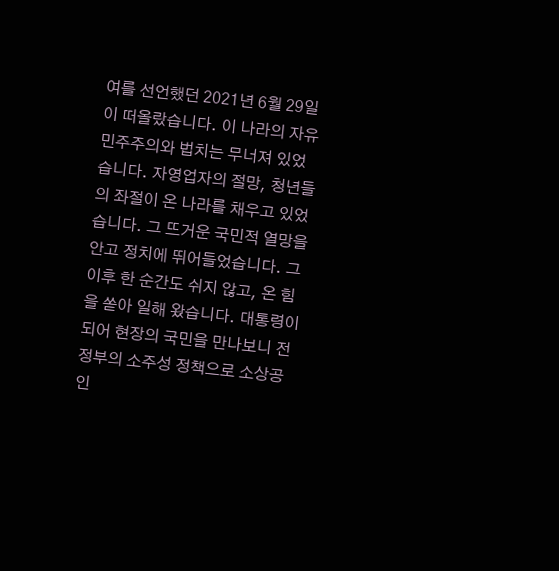여를 선언했던 2021년 6월 29일이 떠올랐습니다. 이 나라의 자유민주주의와 법치는 무너져 있었습니다. 자영업자의 절망, 청년들의 좌절이 온 나라를 채우고 있었습니다. 그 뜨거운 국민적 열망을 안고 정치에 뛰어들었습니다. 그 이후 한 순간도 쉬지 않고, 온 힘을 쏟아 일해 왔습니다. 대통령이 되어 현장의 국민을 만나보니 전 정부의 소주성 정책으로 소상공인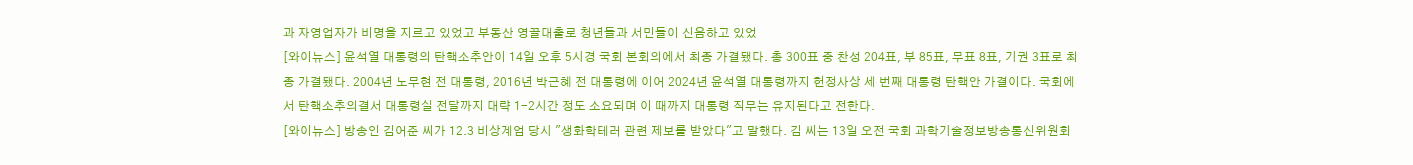과 자영업자가 비명을 지르고 있었고 부동산 영끌대출로 청년들과 서민들이 신음하고 있었
[와이뉴스] 윤석열 대통령의 탄핵소추안이 14일 오후 5시경 국회 본회의에서 최종 가결됐다. 총 300표 중 찬성 204표, 부 85표, 무표 8표, 기권 3표로 최종 가결됐다. 2004년 노무현 전 대통령, 2016년 박근혜 전 대통령에 이어 2024년 윤석열 대통령까지 헌정사상 세 번째 대통령 탄핵안 가결이다. 국회에서 탄핵소추의결서 대통령실 전달까지 대략 1-2시간 정도 소요되며 이 때까지 대통령 직무는 유지된다고 전한다.
[와이뉴스] 방송인 김어준 씨가 12.3 비상계엄 당시 "생화학테러 관련 제보를 받았다"고 말했다. 김 씨는 13일 오전 국회 과학기술정보방송통신위원회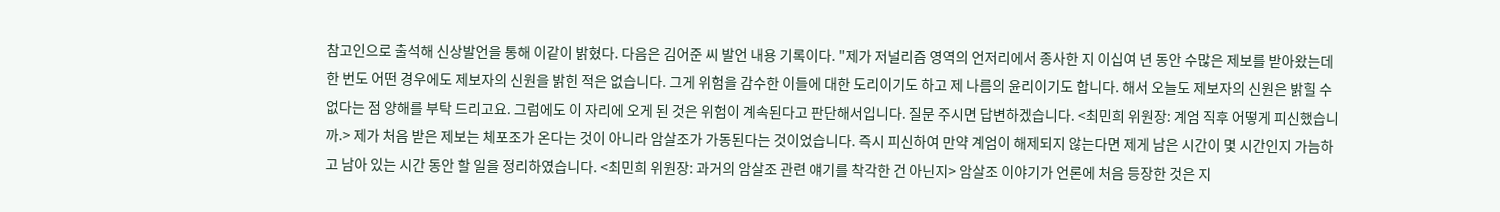참고인으로 출석해 신상발언을 통해 이같이 밝혔다. 다음은 김어준 씨 발언 내용 기록이다. "제가 저널리즘 영역의 언저리에서 종사한 지 이십여 년 동안 수많은 제보를 받아왔는데 한 번도 어떤 경우에도 제보자의 신원을 밝힌 적은 없습니다. 그게 위험을 감수한 이들에 대한 도리이기도 하고 제 나름의 윤리이기도 합니다. 해서 오늘도 제보자의 신원은 밝힐 수 없다는 점 양해를 부탁 드리고요. 그럼에도 이 자리에 오게 된 것은 위험이 계속된다고 판단해서입니다. 질문 주시면 답변하겠습니다. <최민희 위원장: 계엄 직후 어떻게 피신했습니까.> 제가 처음 받은 제보는 체포조가 온다는 것이 아니라 암살조가 가동된다는 것이었습니다. 즉시 피신하여 만약 계엄이 해제되지 않는다면 제게 남은 시간이 몇 시간인지 가늠하고 남아 있는 시간 동안 할 일을 정리하였습니다. <최민희 위원장: 과거의 암살조 관련 얘기를 착각한 건 아닌지> 암살조 이야기가 언론에 처음 등장한 것은 지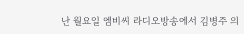난 월요일 엠비씨 라디오방송에서 김병주 의